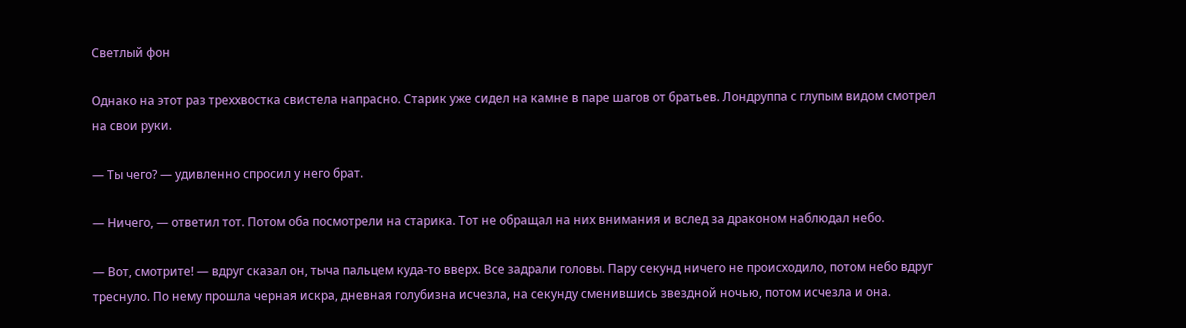Светлый фон

Однако на этот раз треххвостка свистела напрасно. Старик уже сидел на камне в паре шагов от братьев. Лондруппа с глупым видом смотрел на свои руки.

— Ты чего? — удивленно спросил у него брат.

— Ничего, — ответил тот. Потом оба посмотрели на старика. Тот не обращал на них внимания и вслед за драконом наблюдал небо.

— Вот, смотрите! — вдруг сказал он, тыча пальцем куда-то вверх. Все задрали головы. Пару секунд ничего не происходило, потом небо вдруг треснуло. По нему прошла черная искра, дневная голубизна исчезла, на секунду сменившись звездной ночью, потом исчезла и она.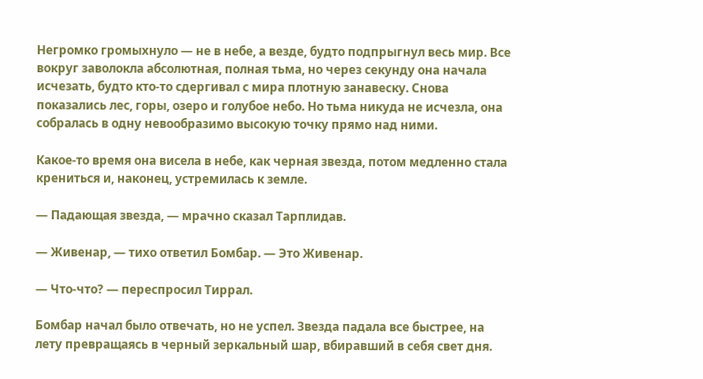Негромко громыхнуло — не в небе, а везде, будто подпрыгнул весь мир. Все вокруг заволокла абсолютная, полная тьма, но через секунду она начала исчезать, будто кто-то сдергивал с мира плотную занавеску. Снова показались лес, горы, озеро и голубое небо. Но тьма никуда не исчезла, она собралась в одну невообразимо высокую точку прямо над ними.

Какое-то время она висела в небе, как черная звезда, потом медленно стала крениться и, наконец, устремилась к земле.

— Падающая звезда, — мрачно сказал Тарплидав.

— Живенар, — тихо ответил Бомбар. — Это Живенар.

— Что-что? — переспросил Тиррал.

Бомбар начал было отвечать, но не успел. Звезда падала все быстрее, на лету превращаясь в черный зеркальный шар, вбиравший в себя свет дня.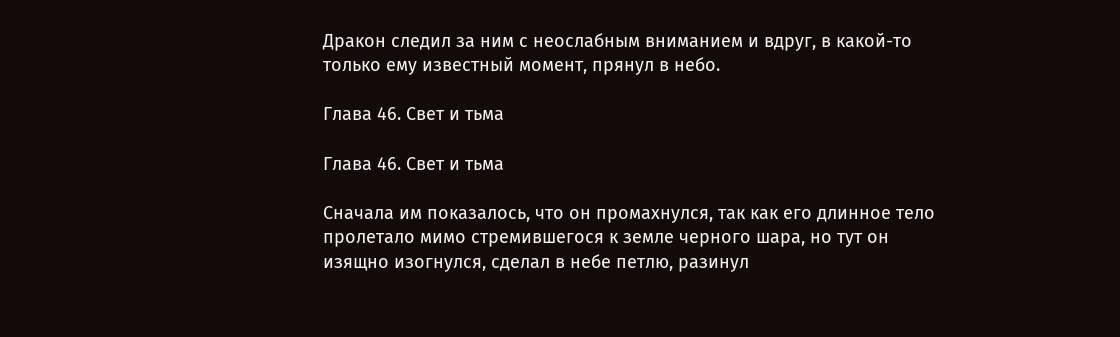Дракон следил за ним с неослабным вниманием и вдруг, в какой-то только ему известный момент, прянул в небо.

Глава 46. Свет и тьма

Глава 46. Свет и тьма

Сначала им показалось, что он промахнулся, так как его длинное тело пролетало мимо стремившегося к земле черного шара, но тут он изящно изогнулся, сделал в небе петлю, разинул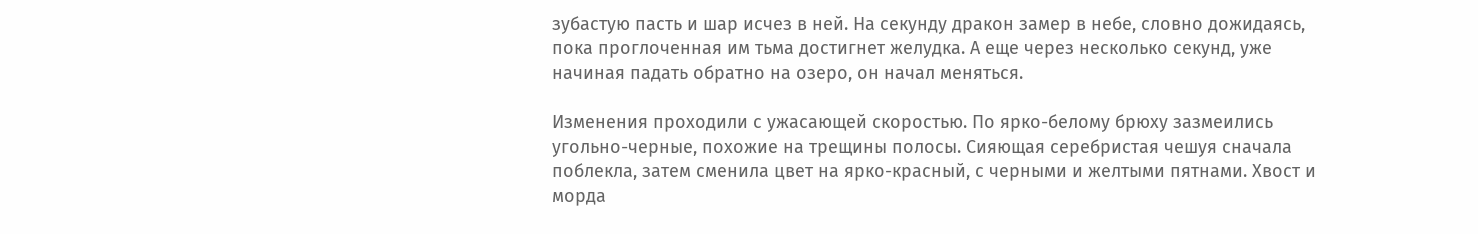зубастую пасть и шар исчез в ней. На секунду дракон замер в небе, словно дожидаясь, пока проглоченная им тьма достигнет желудка. А еще через несколько секунд, уже начиная падать обратно на озеро, он начал меняться.

Изменения проходили с ужасающей скоростью. По ярко-белому брюху зазмеились угольно-черные, похожие на трещины полосы. Сияющая серебристая чешуя сначала поблекла, затем сменила цвет на ярко-красный, с черными и желтыми пятнами. Хвост и морда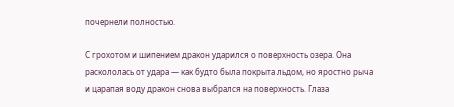почернели полностью.

С грохотом и шипением дракон ударился о поверхность озера. Она раскололась от удара — как будто была покрыта льдом, но яростно рыча и царапая воду дракон снова выбрался на поверхность. Глаза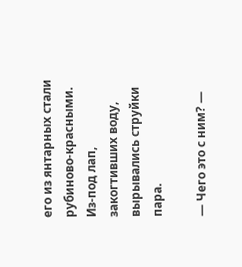его из янтарных стали рубиново-красными. Из-под лап, закогтивших воду, вырывались струйки пара.

— Чего это с ним? —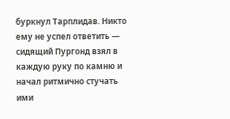буркнул Тарплидав. Никто ему не успел ответить — сидящий Пургонд взял в каждую руку по камню и начал ритмично стучать ими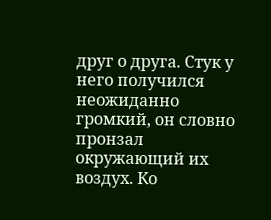друг о друга. Стук у него получился неожиданно громкий, он словно пронзал окружающий их воздух. Ко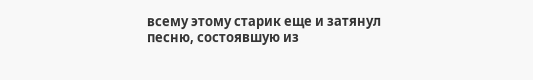всему этому старик еще и затянул песню, состоявшую из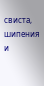свиста, шипения и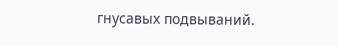гнусавых подвываний.